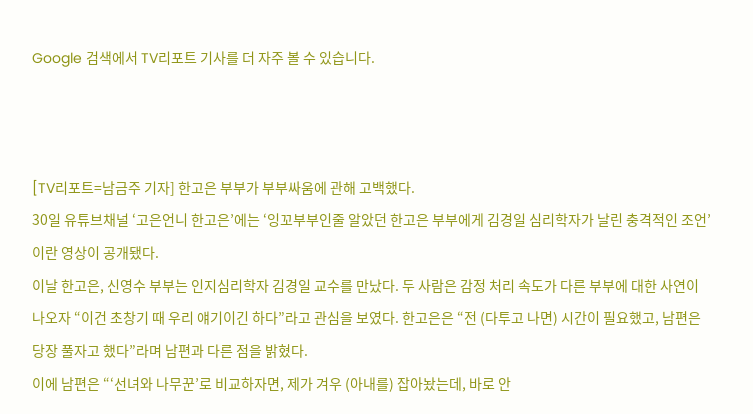Google 검색에서 TV리포트 기사를 더 자주 볼 수 있습니다.



[TV리포트=남금주 기자] 한고은 부부가 부부싸움에 관해 고백했다.
30일 유튜브채널 ‘고은언니 한고은’에는 ‘잉꼬부부인줄 알았던 한고은 부부에게 김경일 심리학자가 날린 충격적인 조언’이란 영상이 공개됐다.
이날 한고은, 신영수 부부는 인지심리학자 김경일 교수를 만났다. 두 사람은 감정 처리 속도가 다른 부부에 대한 사연이 나오자 “이건 초창기 때 우리 얘기이긴 하다”라고 관심을 보였다. 한고은은 “전 (다투고 나면) 시간이 필요했고, 남편은 당장 풀자고 했다”라며 남편과 다른 점을 밝혔다.
이에 남편은 “‘선녀와 나무꾼’로 비교하자면, 제가 겨우 (아내를) 잡아놨는데, 바로 안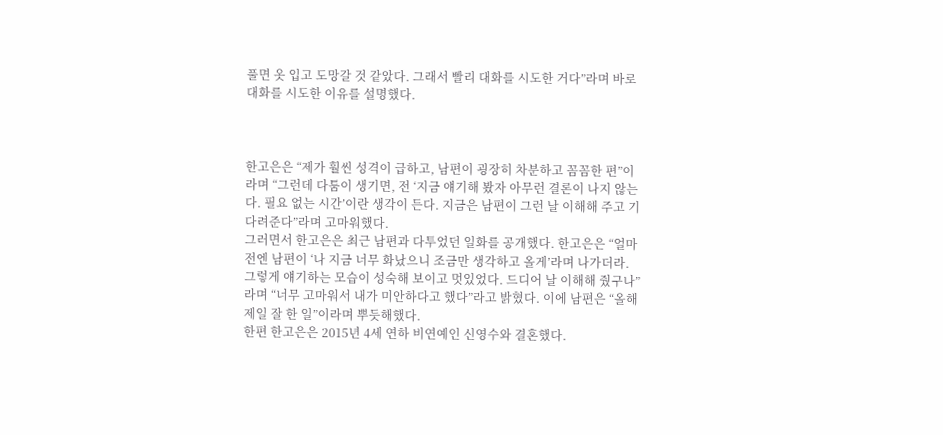풀면 옷 입고 도망갈 것 같았다. 그래서 빨리 대화를 시도한 거다”라며 바로 대화를 시도한 이유를 설명했다.



한고은은 “제가 훨씬 성격이 급하고, 남편이 굉장히 차분하고 꼼꼼한 편”이라며 “그런데 다툼이 생기면, 전 ‘지금 얘기해 봤자 아무런 결론이 나지 않는다. 필요 없는 시간’이란 생각이 든다. 지금은 남편이 그런 날 이해해 주고 기다려준다”라며 고마워했다.
그러면서 한고은은 최근 남편과 다투었던 일화를 공개했다. 한고은은 “얼마 전엔 남편이 ‘나 지금 너무 화났으니 조금만 생각하고 올게’라며 나가더라. 그렇게 얘기하는 모습이 성숙해 보이고 멋있었다. 드디어 날 이해해 줬구나”라며 “너무 고마워서 내가 미안하다고 했다”라고 밝혔다. 이에 남편은 “올해 제일 잘 한 일”이라며 뿌듯해했다.
한편 한고은은 2015년 4세 연하 비연예인 신영수와 결혼했다.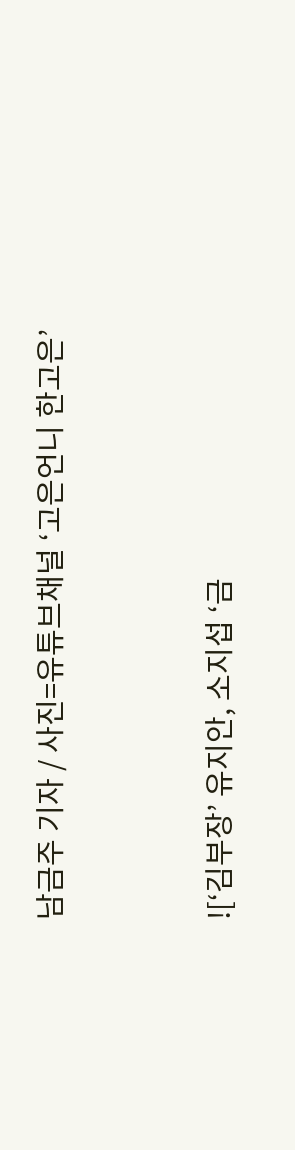남금주 기자 / 사진=유튜브채널 ‘고은언니 한고은’




![‘김부장’ 유지안, 소지섭 ‘금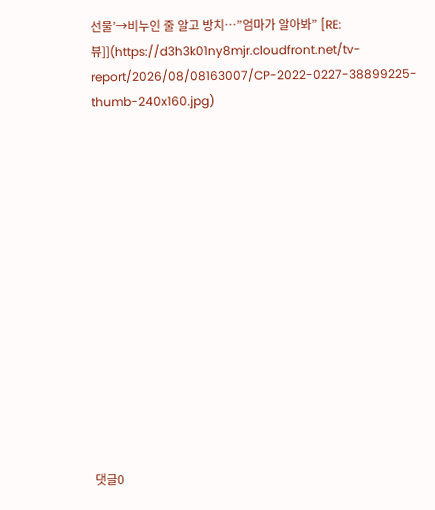선물’→비누인 줄 알고 방치…”엄마가 알아봐” [RE:뷰]](https://d3h3k01ny8mjr.cloudfront.net/tv-report/2026/08/08163007/CP-2022-0227-38899225-thumb-240x160.jpg)














댓글0